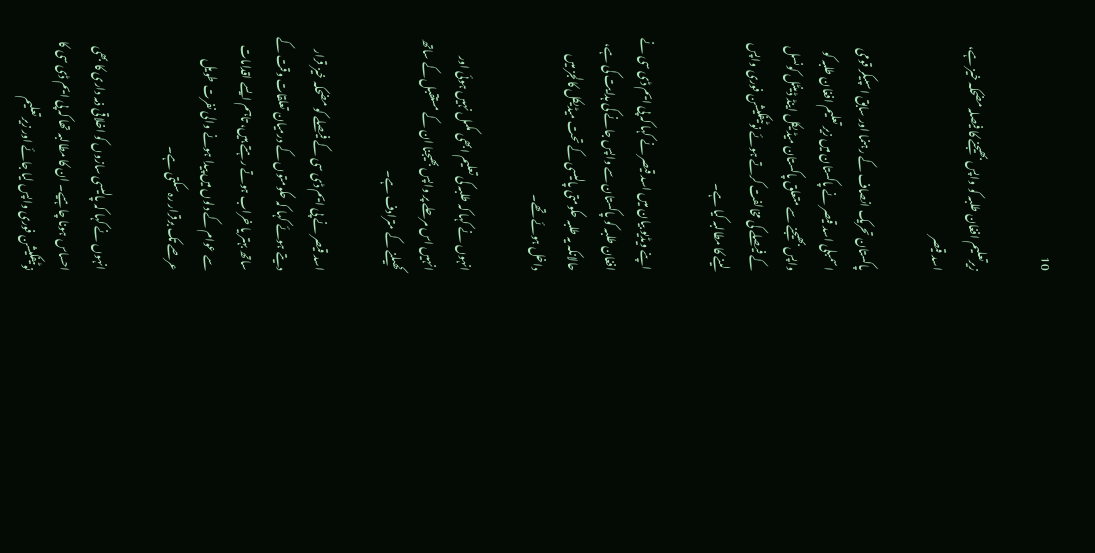10

زیرتعلیم افغان طلبہ کو واپس بھیجنے کا فیصلہ مضحکہ خیز ہے، اسد قیصر

پاکستان تحریک انصاف کے رہنما اور سابق اسپیکر قومی اسمبلی اسد قیصر نے پاکستان میں زیر تعلیم افغان طلبہ کو واپس بھیجنے سے متعلق پاکستان میڈیکل اینڈ ڈینٹل کونسل کے فیصلے کی مخالفت کرتے ہوئے نوٹیفکیشن فوری واپس لینے کا مطالبہ کیا ہے۔

اپنے ویڈیو بیان میں اسد قیصر نے کہا کہ پی ایم ڈی سی نے افغان طلبہ کو پاکستان سے واپس جانے کی ہدایت کی ہے، حالانکہ یہ طلبہ حکومتی پالیسی کے تحت میڈیکل کالجز میں داخل ہوئے تھے۔

انہوں نے کہا کہ طلبہ کی تعلیم ابھی مکمل نہیں ہوئی اور انہیں اس مرحلے پر واپس بھیجنا ان کے مستقبل کے ساتھ کھیلنے کے مترادف ہے۔

اسد قیصر نے پی ایم ڈی سی کے فیصلے کو مضحکہ خیز قرار دیتے ہوئے کہا کہ حکومتوں کے درمیان تعلقات وقت کے ساتھ بہتر یا خراب ہوتے رہتے ہیں، تاہم ایسے اقدامات سے عوام کے دلوں میں پیدا ہونے والی نفرت طویل عرصے تک برقرار رہ سکتی ہے۔

انہوں نے کہا کہ پالیسی سازوں کو اخلاقی ذمہ داری کا بھی احساس ہونا چاہیے۔ ان کا مطالبہ تھا کہ پی ایم ڈی سی کا نوٹیفکیشن فوری واپس لیا جائے اور زیر تعلیم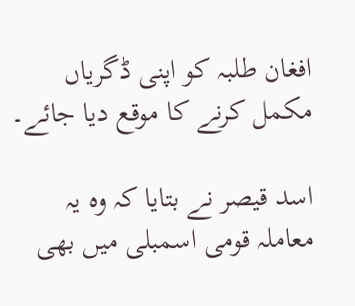افغان طلبہ کو اپنی ڈگریاں مکمل کرنے کا موقع دیا جائے۔

اسد قیصر نے بتایا کہ وہ یہ معاملہ قومی اسمبلی میں بھی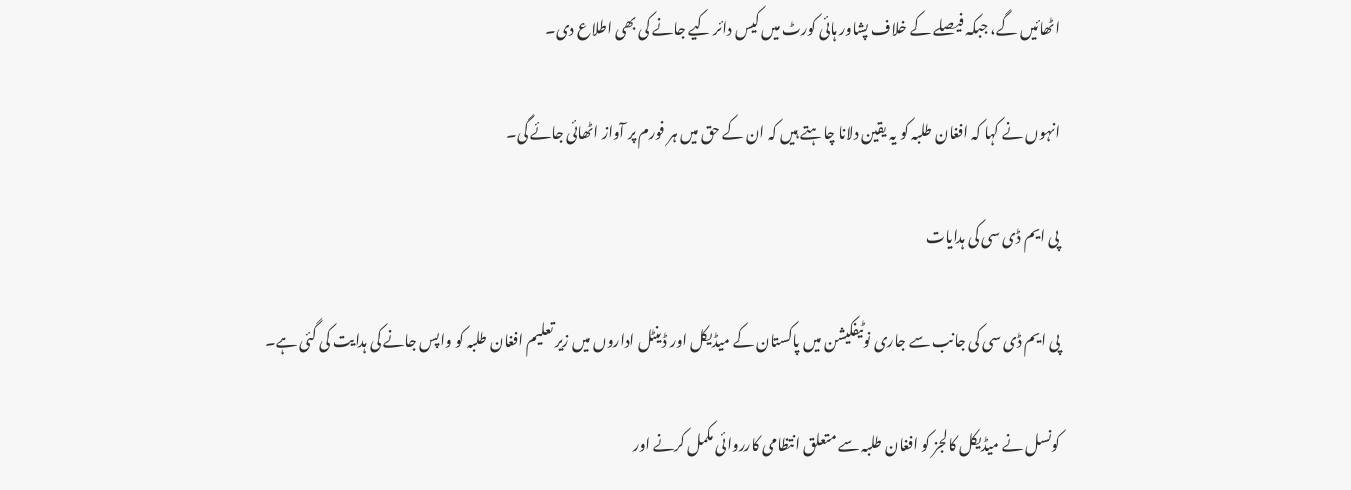اٹھائیں گے، جبکہ فیصلے کے خلاف پشاور ہائی کورٹ میں کیس دائر کیے جانے کی بھی اطلاع دی۔

انہوں نے کہا کہ افغان طلبہ کو یہ یقین دلانا چاہتے ہیں کہ ان کے حق میں ہر فورم پر آواز اٹھائی جائے گی۔

پی ایم ڈی سی کی ہدایات

پی ایم ڈی سی کی جانب سے جاری نوٹیفکیشن میں پاکستان کے میڈیکل اور ڈینٹل اداروں میں زیر تعلیم افغان طلبہ کو واپس جانے کی ہدایت کی گئی ہے۔

کونسل نے میڈیکل کالجز کو افغان طلبہ سے متعلق انتظامی کارروائی مکمل کرنے اور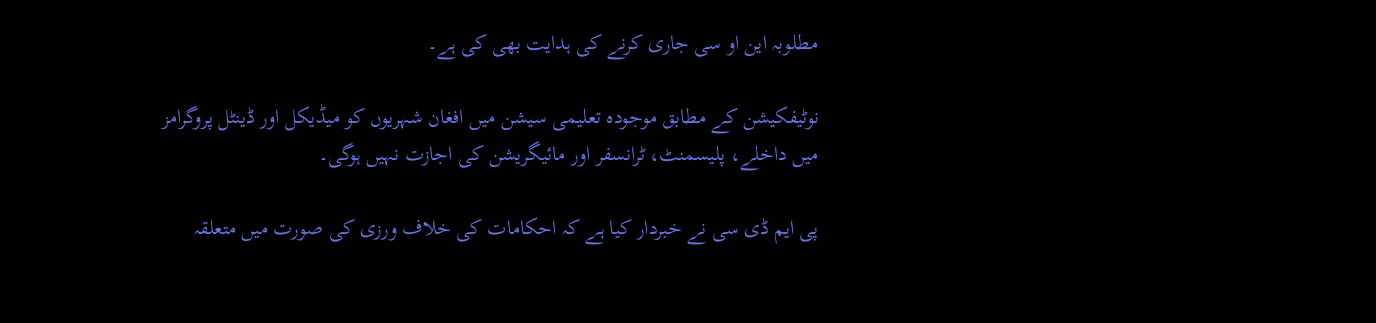مطلوبہ این او سی جاری کرنے کی ہدایت بھی کی ہے۔

نوٹیفکیشن کے مطابق موجودہ تعلیمی سیشن میں افغان شہریوں کو میڈیکل اور ڈینٹل پروگرامز میں داخلے، پلیسمنٹ، ٹرانسفر اور مائیگریشن کی اجازت نہیں ہوگی۔

پی ایم ڈی سی نے خبردار کیا ہے کہ احکامات کی خلاف ورزی کی صورت میں متعلقہ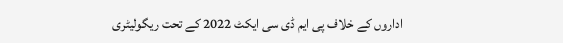اداروں کے خلاف پی ایم ڈی سی ایکٹ 2022 کے تحت ریگولیٹری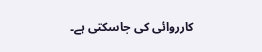کارروائی کی جاسکتی ہے۔